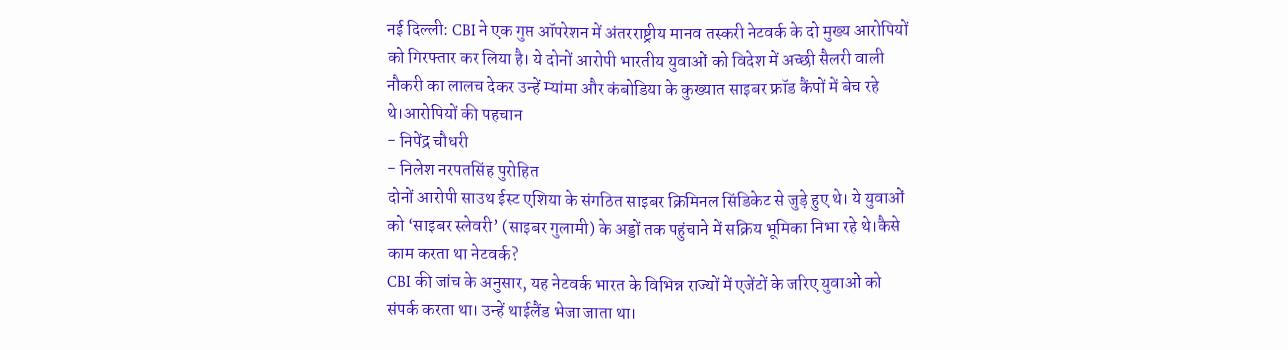नई दिल्ली: CBI ने एक गुप्त ऑपरेशन में अंतरराष्ट्रीय मानव तस्करी नेटवर्क के दो मुख्य आरोपियों को गिरफ्तार कर लिया है। ये दोनों आरोपी भारतीय युवाओं को विदेश में अच्छी सैलरी वाली नौकरी का लालच देकर उन्हें म्यांमा और कंबोडिया के कुख्यात साइबर फ्रॉड कैंपों में बेच रहे थे।आरोपियों की पहचान
- निपेंद्र चौधरी
- निलेश नरपतसिंह पुरोहित
दोनों आरोपी साउथ ईस्ट एशिया के संगठित साइबर क्रिमिनल सिंडिकेट से जुड़े हुए थे। ये युवाओं को ‘साइबर स्लेवरी’ (साइबर गुलामी) के अड्डों तक पहुंचाने में सक्रिय भूमिका निभा रहे थे।कैसे काम करता था नेटवर्क?
CBI की जांच के अनुसार, यह नेटवर्क भारत के विभिन्न राज्यों में एजेंटों के जरिए युवाओं को संपर्क करता था। उन्हें थाईलैंड भेजा जाता था।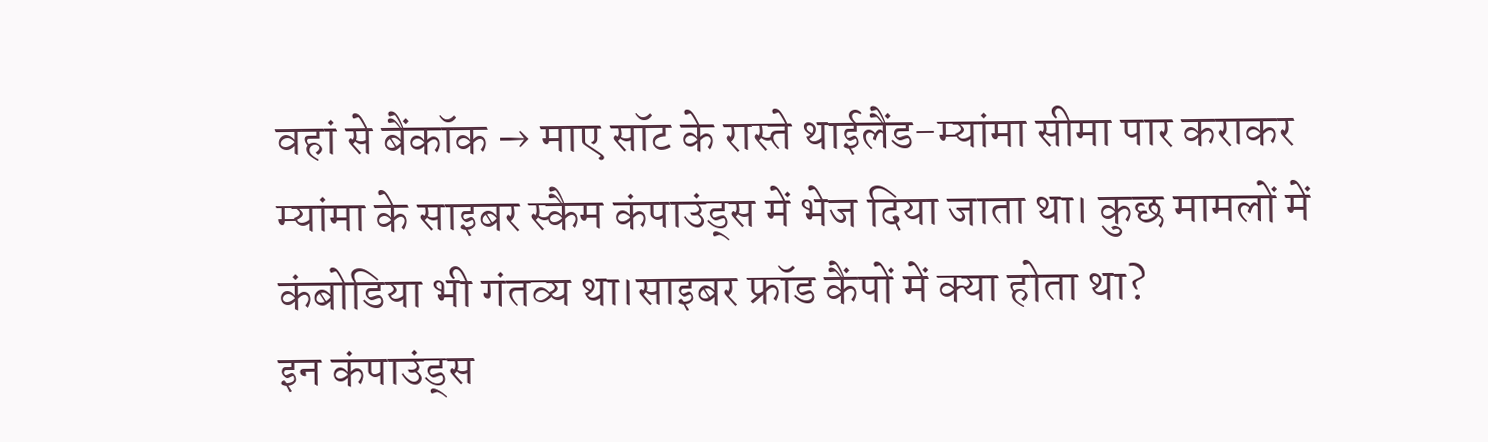वहां से बैंकॉक → माए सॉट के रास्ते थाईलैंड-म्यांमा सीमा पार कराकर म्यांमा के साइबर स्कैम कंपाउंड्स में भेज दिया जाता था। कुछ मामलों में कंबोडिया भी गंतव्य था।साइबर फ्रॉड कैंपों में क्या होता था?
इन कंपाउंड्स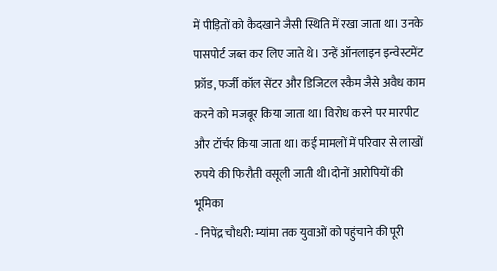में पीड़ितों को कैदखाने जैसी स्थिति में रखा जाता था। उनके पासपोर्ट जब्त कर लिए जाते थे। उन्हें ऑनलाइन इन्वेस्टमेंट फ्रॉड, फर्जी कॉल सेंटर और डिजिटल स्कैम जैसे अवैध काम करने को मजबूर किया जाता था। विरोध करने पर मारपीट और टॉर्चर किया जाता था। कई मामलों में परिवार से लाखों रुपये की फिरौती वसूली जाती थी।दोनों आरोपियों की भूमिका
- निपेंद्र चौधरी: म्यांमा तक युवाओं को पहुंचाने की पूरी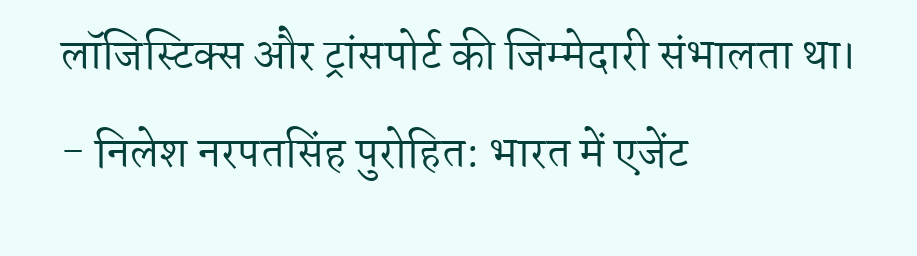लॉजिस्टिक्स और ट्रांसपोर्ट की जिम्मेदारी संभालता था।
- निलेश नरपतसिंह पुरोहित: भारत में एजेंट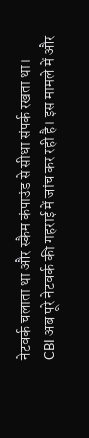नेटवर्क चलाता था और स्कैम कंपाउंड से सीधा संपर्क रखता था।
CBI अब पूरे नेटवर्क की गहराई में जांच कर रही है। इस मामले में और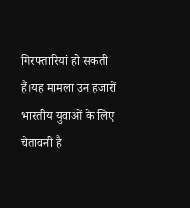गिरफ्तारियां हो सकती हैं।यह मामला उन हजारों भारतीय युवाओं के लिए चेतावनी है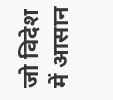जो विदेश में आसान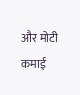और मोटी कमाई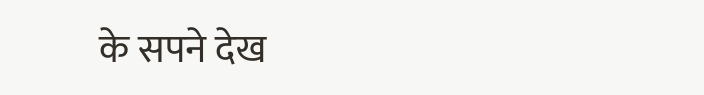के सपने देख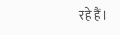रहे हैं।